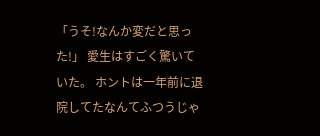「うそ!なんか変だと思った!」 愛生はすごく驚いていた。 ホントは一年前に退院してたなんてふつうじゃ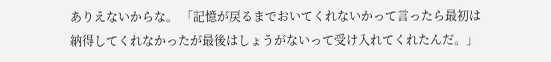ありえないからな。 「記憶が戻るまでおいてくれないかって言ったら最初は納得してくれなかったが最後はしょうがないって受け入れてくれたんだ。」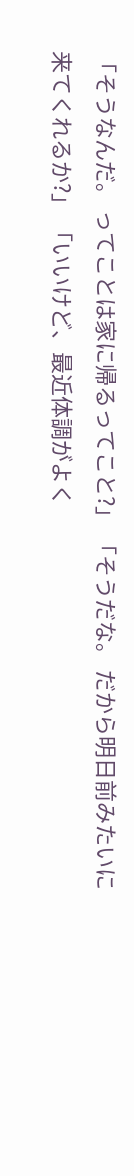「そうなんだ。 ってことは家に帰るってこと?」 「そうだな。 だから明日前みたいに来てくれるか?」 「いいけど、最近体調がよく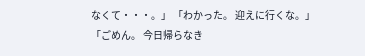なくて・・・。」 「わかった。 迎えに行くな。」 「ごめん。 今日帰らなき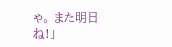ゃ。 また明日ね!」